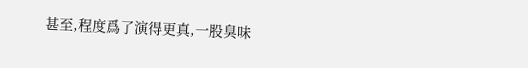甚至,程度爲了演得更真,一股臭味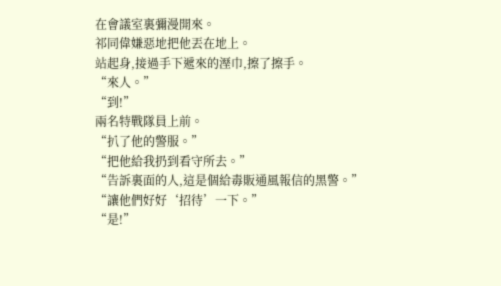在會議室裏彌漫開來。
祁同偉嫌惡地把他丟在地上。
站起身,接過手下遞來的溼巾,擦了擦手。
“來人。”
“到!”
兩名特戰隊員上前。
“扒了他的警服。”
“把他給我扔到看守所去。”
“告訴裏面的人,這是個給毒販通風報信的黑警。”
“讓他們好好‘招待’一下。”
“是!”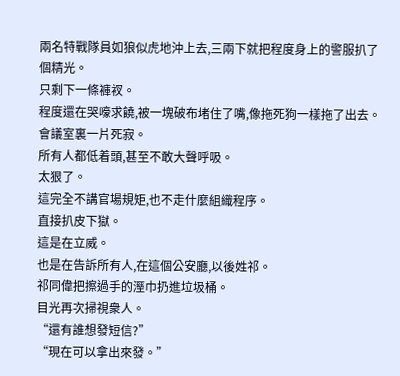兩名特戰隊員如狼似虎地沖上去,三兩下就把程度身上的警服扒了個精光。
只剩下一條褲衩。
程度還在哭嚎求饒,被一塊破布堵住了嘴,像拖死狗一樣拖了出去。
會議室裏一片死寂。
所有人都低着頭,甚至不敢大聲呼吸。
太狠了。
這完全不講官場規矩,也不走什麼組織程序。
直接扒皮下獄。
這是在立威。
也是在告訴所有人,在這個公安廳,以後姓祁。
祁同偉把擦過手的溼巾扔進垃圾桶。
目光再次掃視衆人。
“還有誰想發短信?”
“現在可以拿出來發。”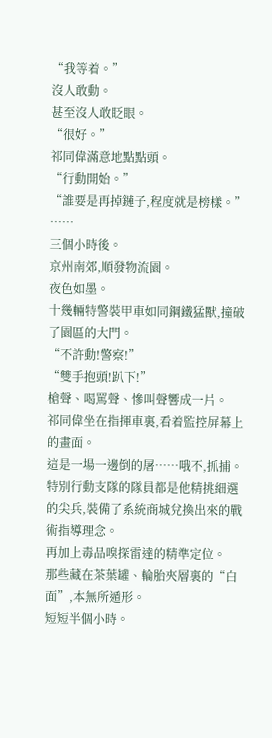“我等着。”
沒人敢動。
甚至沒人敢眨眼。
“很好。”
祁同偉滿意地點點頭。
“行動開始。”
“誰要是再掉鏈子,程度就是榜樣。”
……
三個小時後。
京州南郊,順發物流園。
夜色如墨。
十幾輛特警裝甲車如同鋼鐵猛獸,撞破了園區的大門。
“不許動!警察!”
“雙手抱頭!趴下!”
槍聲、喝罵聲、慘叫聲響成一片。
祁同偉坐在指揮車裏,看着監控屏幕上的畫面。
這是一場一邊倒的屠……哦不,抓捕。
特別行動支隊的隊員都是他精挑細選的尖兵,裝備了系統商城兌換出來的戰術指導理念。
再加上毒品嗅探雷達的精準定位。
那些藏在茶葉罐、輪胎夾層裏的“白面”,本無所遁形。
短短半個小時。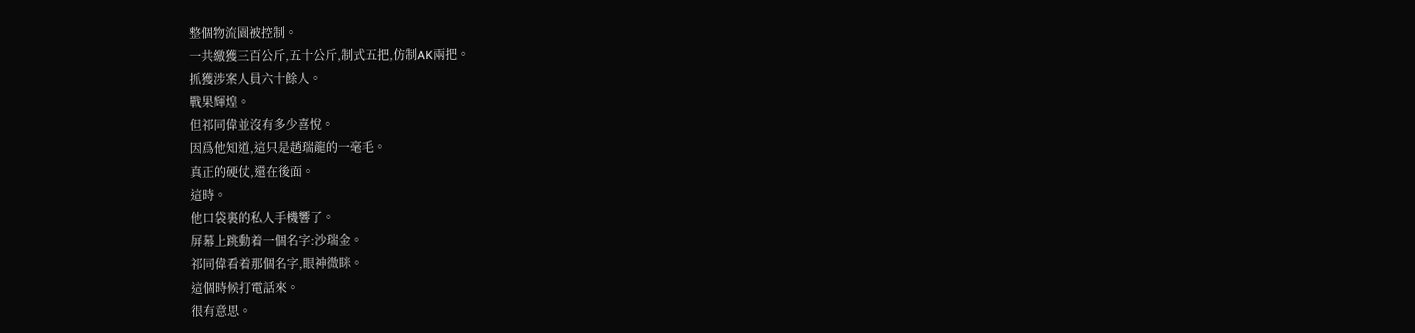整個物流園被控制。
一共繳獲三百公斤,五十公斤,制式五把,仿制AK兩把。
抓獲涉案人員六十餘人。
戰果輝煌。
但祁同偉並沒有多少喜悅。
因爲他知道,這只是趙瑞龍的一毫毛。
真正的硬仗,還在後面。
這時。
他口袋裏的私人手機響了。
屏幕上跳動着一個名字:沙瑞金。
祁同偉看着那個名字,眼神微眯。
這個時候打電話來。
很有意思。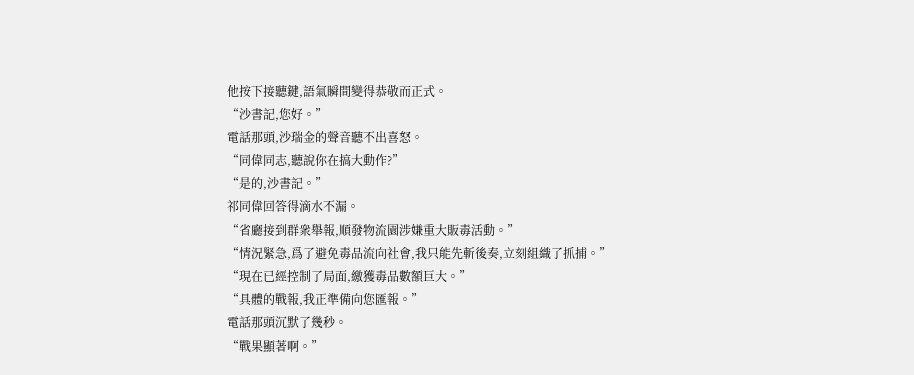他按下接聽鍵,語氣瞬間變得恭敬而正式。
“沙書記,您好。”
電話那頭,沙瑞金的聲音聽不出喜怒。
“同偉同志,聽說你在搞大動作?”
“是的,沙書記。”
祁同偉回答得滴水不漏。
“省廳接到群衆舉報,順發物流園涉嫌重大販毒活動。”
“情況緊急,爲了避免毒品流向社會,我只能先斬後奏,立刻組織了抓捕。”
“現在已經控制了局面,繳獲毒品數額巨大。”
“具體的戰報,我正準備向您匯報。”
電話那頭沉默了幾秒。
“戰果顯著啊。”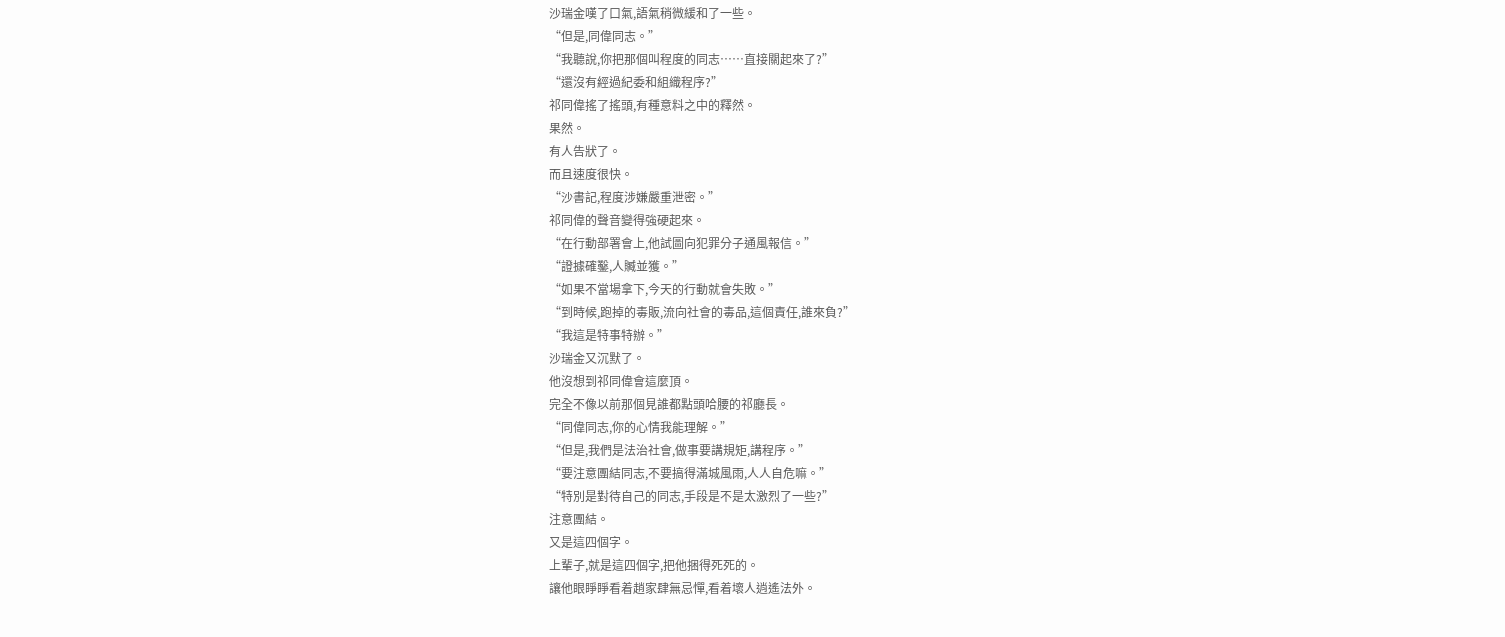沙瑞金嘆了口氣,語氣稍微緩和了一些。
“但是,同偉同志。”
“我聽說,你把那個叫程度的同志……直接關起來了?”
“還沒有經過紀委和組織程序?”
祁同偉搖了搖頭,有種意料之中的釋然。
果然。
有人告狀了。
而且速度很快。
“沙書記,程度涉嫌嚴重泄密。”
祁同偉的聲音變得強硬起來。
“在行動部署會上,他試圖向犯罪分子通風報信。”
“證據確鑿,人贓並獲。”
“如果不當場拿下,今天的行動就會失敗。”
“到時候,跑掉的毒販,流向社會的毒品,這個責任,誰來負?”
“我這是特事特辦。”
沙瑞金又沉默了。
他沒想到祁同偉會這麼頂。
完全不像以前那個見誰都點頭哈腰的祁廳長。
“同偉同志,你的心情我能理解。”
“但是,我們是法治社會,做事要講規矩,講程序。”
“要注意團結同志,不要搞得滿城風雨,人人自危嘛。”
“特別是對待自己的同志,手段是不是太激烈了一些?”
注意團結。
又是這四個字。
上輩子,就是這四個字,把他捆得死死的。
讓他眼睜睜看着趙家肆無忌憚,看着壞人逍遙法外。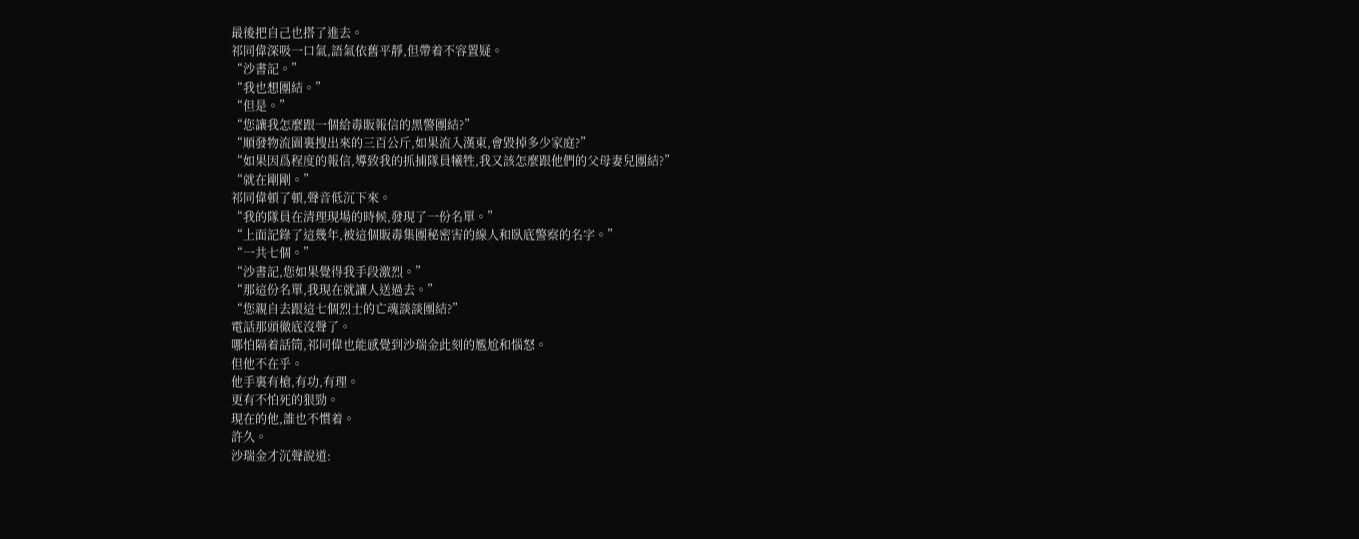最後把自己也搭了進去。
祁同偉深吸一口氣,語氣依舊平靜,但帶着不容置疑。
“沙書記。”
“我也想團結。”
“但是。”
“您讓我怎麼跟一個給毒販報信的黑警團結?”
“順發物流園裏搜出來的三百公斤,如果流入漢東,會毀掉多少家庭?”
“如果因爲程度的報信,導致我的抓捕隊員犧牲,我又該怎麼跟他們的父母妻兒團結?”
“就在剛剛。”
祁同偉頓了頓,聲音低沉下來。
“我的隊員在清理現場的時候,發現了一份名單。”
“上面記錄了這幾年,被這個販毒集團秘密害的線人和臥底警察的名字。”
“一共七個。”
“沙書記,您如果覺得我手段激烈。”
“那這份名單,我現在就讓人送過去。”
“您親自去跟這七個烈士的亡魂談談團結?”
電話那頭徹底沒聲了。
哪怕隔着話筒,祁同偉也能感覺到沙瑞金此刻的尷尬和惱怒。
但他不在乎。
他手裏有槍,有功,有理。
更有不怕死的狠勁。
現在的他,誰也不慣着。
許久。
沙瑞金才沉聲說道: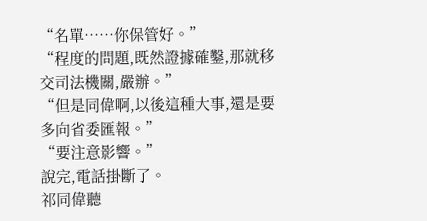“名單……你保管好。”
“程度的問題,既然證據確鑿,那就移交司法機關,嚴辦。”
“但是同偉啊,以後這種大事,還是要多向省委匯報。”
“要注意影響。”
說完,電話掛斷了。
祁同偉聽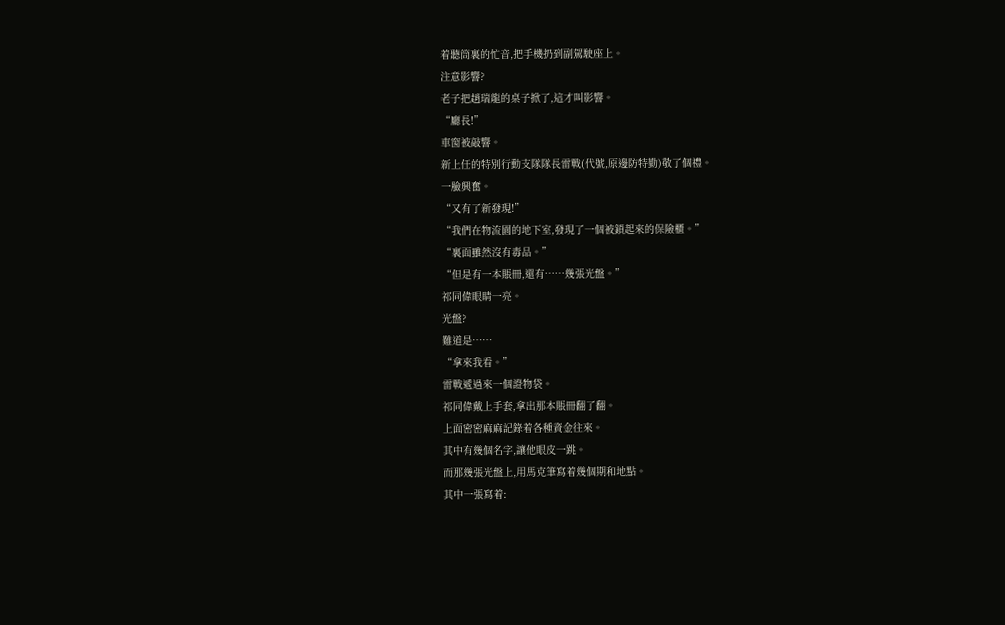着聽筒裏的忙音,把手機扔到副駕駛座上。
注意影響?
老子把趙瑞龍的桌子掀了,這才叫影響。
“廳長!”
車窗被敲響。
新上任的特別行動支隊隊長雷戰(代號,原邊防特勤)敬了個禮。
一臉興奮。
“又有了新發現!”
“我們在物流園的地下室,發現了一個被鎖起來的保險櫃。”
“裏面雖然沒有毒品。”
“但是有一本賬冊,還有……幾張光盤。”
祁同偉眼睛一亮。
光盤?
難道是……
“拿來我看。”
雷戰遞過來一個證物袋。
祁同偉戴上手套,拿出那本賬冊翻了翻。
上面密密麻麻記錄着各種資金往來。
其中有幾個名字,讓他眼皮一跳。
而那幾張光盤上,用馬克筆寫着幾個期和地點。
其中一張寫着: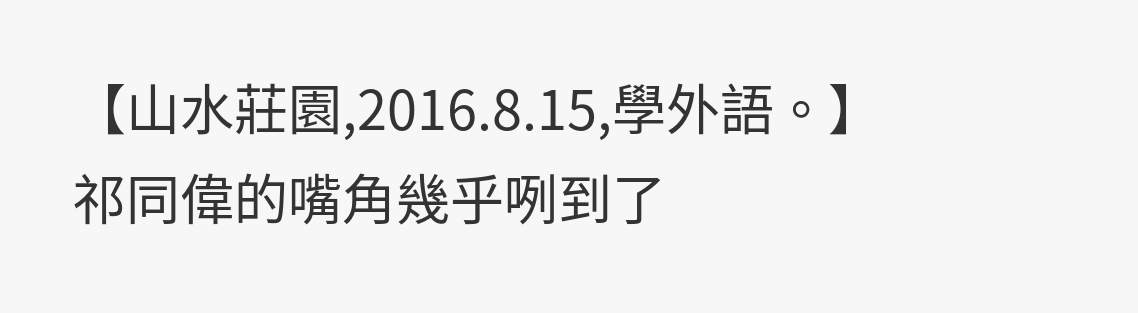【山水莊園,2016.8.15,學外語。】
祁同偉的嘴角幾乎咧到了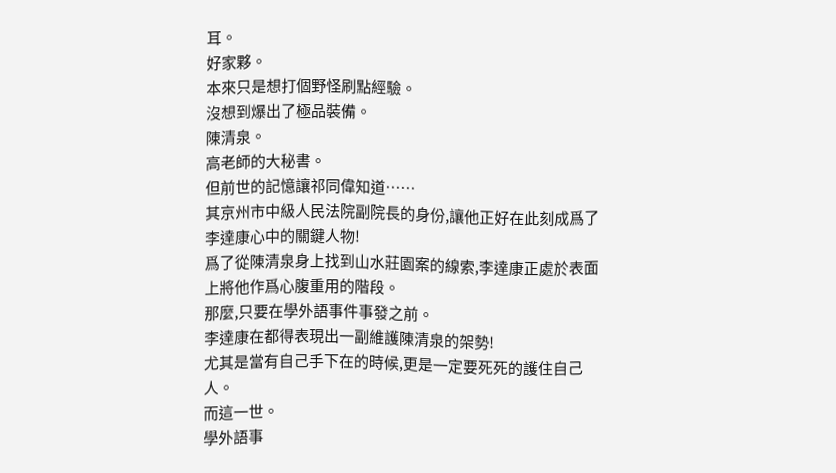耳。
好家夥。
本來只是想打個野怪刷點經驗。
沒想到爆出了極品裝備。
陳清泉。
高老師的大秘書。
但前世的記憶讓祁同偉知道……
其京州市中級人民法院副院長的身份,讓他正好在此刻成爲了李達康心中的關鍵人物!
爲了從陳清泉身上找到山水莊園案的線索,李達康正處於表面上將他作爲心腹重用的階段。
那麼,只要在學外語事件事發之前。
李達康在都得表現出一副維護陳清泉的架勢!
尤其是當有自己手下在的時候,更是一定要死死的護住自己人。
而這一世。
學外語事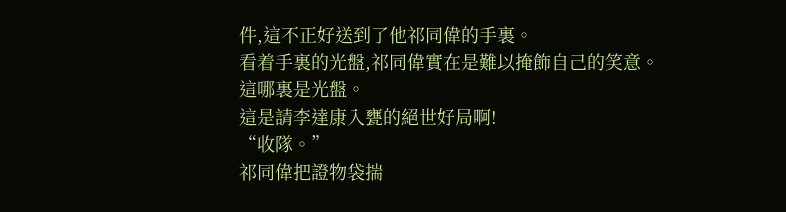件,這不正好送到了他祁同偉的手裏。
看着手裏的光盤,祁同偉實在是難以掩飾自己的笑意。
這哪裏是光盤。
這是請李達康入甕的絕世好局啊!
“收隊。”
祁同偉把證物袋揣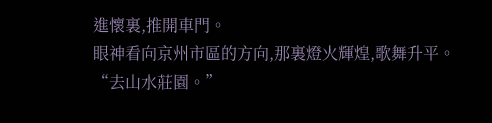進懷裏,推開車門。
眼神看向京州市區的方向,那裏燈火輝煌,歌舞升平。
“去山水莊園。”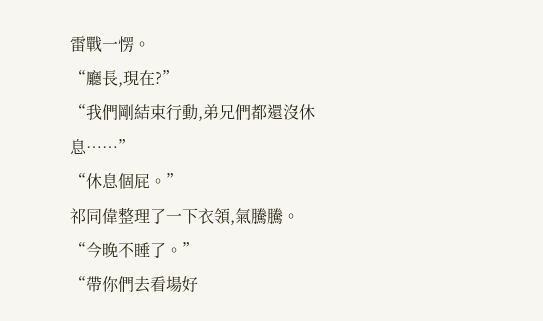雷戰一愣。
“廳長,現在?”
“我們剛結束行動,弟兄們都還沒休息……”
“休息個屁。”
祁同偉整理了一下衣領,氣騰騰。
“今晚不睡了。”
“帶你們去看場好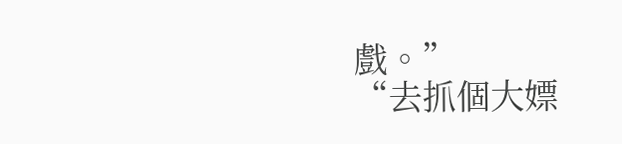戲。”
“去抓個大嫖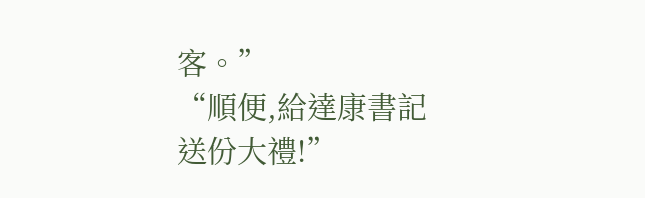客。”
“順便,給達康書記送份大禮!”